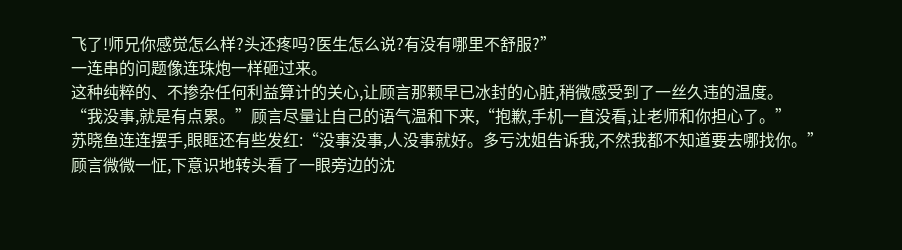飞了!师兄你感觉怎么样?头还疼吗?医生怎么说?有没有哪里不舒服?”
一连串的问题像连珠炮一样砸过来。
这种纯粹的、不掺杂任何利益算计的关心,让顾言那颗早已冰封的心脏,稍微感受到了一丝久违的温度。
“我没事,就是有点累。”顾言尽量让自己的语气温和下来,“抱歉,手机一直没看,让老师和你担心了。”
苏晓鱼连连摆手,眼眶还有些发红:“没事没事,人没事就好。多亏沈姐告诉我,不然我都不知道要去哪找你。”
顾言微微一怔,下意识地转头看了一眼旁边的沈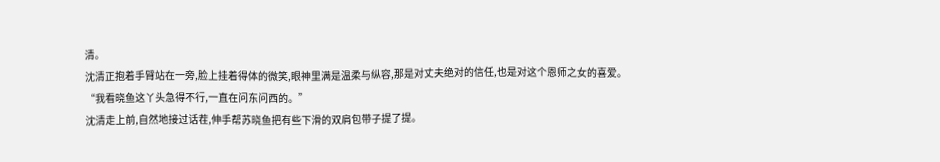清。
沈清正抱着手臂站在一旁,脸上挂着得体的微笑,眼神里满是温柔与纵容,那是对丈夫绝对的信任,也是对这个恩师之女的喜爱。
“我看晓鱼这丫头急得不行,一直在问东问西的。”
沈清走上前,自然地接过话茬,伸手帮苏晓鱼把有些下滑的双肩包带子提了提。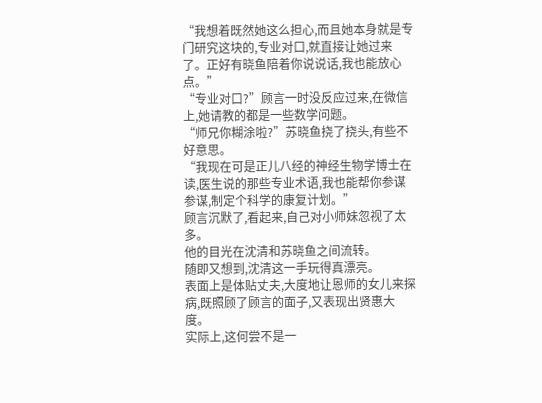“我想着既然她这么担心,而且她本身就是专门研究这块的,专业对口,就直接让她过来了。正好有晓鱼陪着你说说话,我也能放心点。”
“专业对口?”顾言一时没反应过来,在微信上,她请教的都是一些数学问题。
“师兄你糊涂啦?”苏晓鱼挠了挠头,有些不好意思。
“我现在可是正儿八经的神经生物学博士在读,医生说的那些专业术语,我也能帮你参谋参谋,制定个科学的康复计划。”
顾言沉默了,看起来,自己对小师妹忽视了太多。
他的目光在沈清和苏晓鱼之间流转。
随即又想到,沈清这一手玩得真漂亮。
表面上是体贴丈夫,大度地让恩师的女儿来探病,既照顾了顾言的面子,又表现出贤惠大度。
实际上,这何尝不是一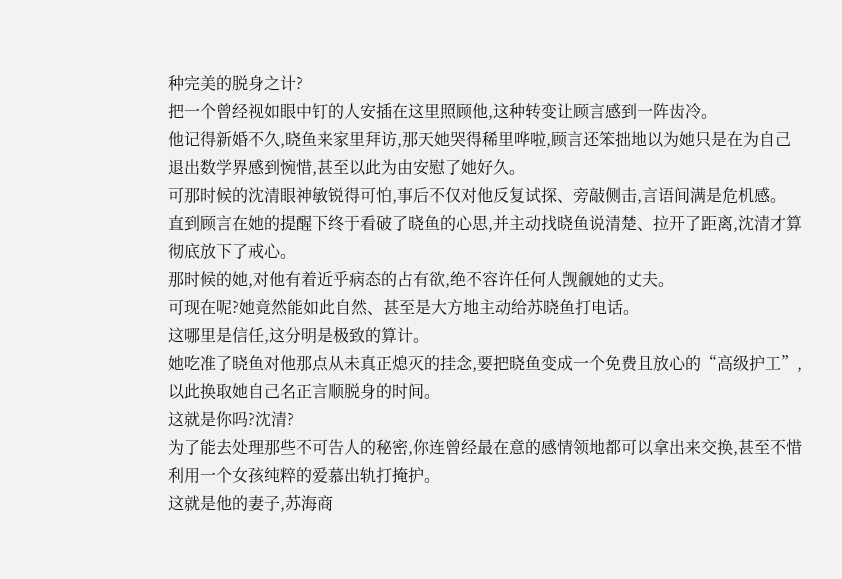种完美的脱身之计?
把一个曾经视如眼中钉的人安插在这里照顾他,这种转变让顾言感到一阵齿冷。
他记得新婚不久,晓鱼来家里拜访,那天她哭得稀里哗啦,顾言还笨拙地以为她只是在为自己退出数学界感到惋惜,甚至以此为由安慰了她好久。
可那时候的沈清眼神敏锐得可怕,事后不仅对他反复试探、旁敲侧击,言语间满是危机感。
直到顾言在她的提醒下终于看破了晓鱼的心思,并主动找晓鱼说清楚、拉开了距离,沈清才算彻底放下了戒心。
那时候的她,对他有着近乎病态的占有欲,绝不容许任何人觊觎她的丈夫。
可现在呢?她竟然能如此自然、甚至是大方地主动给苏晓鱼打电话。
这哪里是信任,这分明是极致的算计。
她吃准了晓鱼对他那点从未真正熄灭的挂念,要把晓鱼变成一个免费且放心的“高级护工”,以此换取她自己名正言顺脱身的时间。
这就是你吗?沈清?
为了能去处理那些不可告人的秘密,你连曾经最在意的感情领地都可以拿出来交换,甚至不惜利用一个女孩纯粹的爱慕出轨打掩护。
这就是他的妻子,苏海商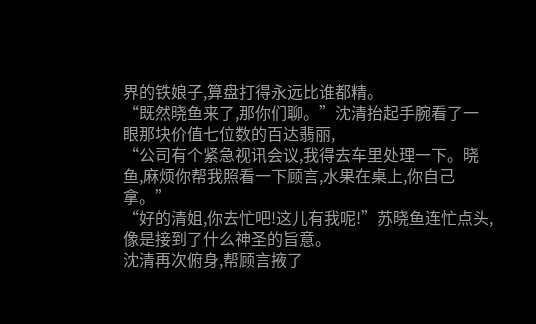界的铁娘子,算盘打得永远比谁都精。
“既然晓鱼来了,那你们聊。”沈清抬起手腕看了一眼那块价值七位数的百达翡丽,
“公司有个紧急视讯会议,我得去车里处理一下。晓鱼,麻烦你帮我照看一下顾言,水果在桌上,你自己拿。”
“好的清姐,你去忙吧!这儿有我呢!”苏晓鱼连忙点头,像是接到了什么神圣的旨意。
沈清再次俯身,帮顾言掖了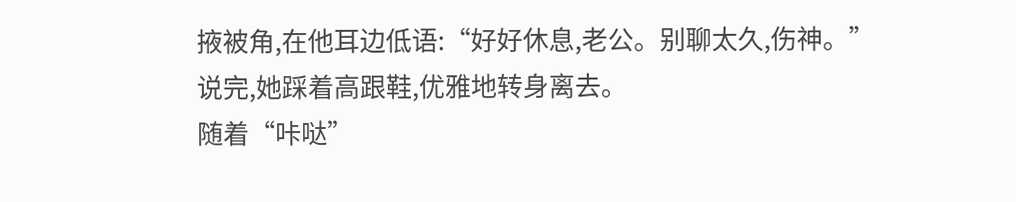掖被角,在他耳边低语:“好好休息,老公。别聊太久,伤神。”
说完,她踩着高跟鞋,优雅地转身离去。
随着“咔哒”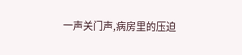一声关门声,病房里的压迫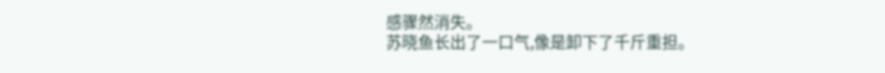感骤然消失。
苏晓鱼长出了一口气,像是卸下了千斤重担。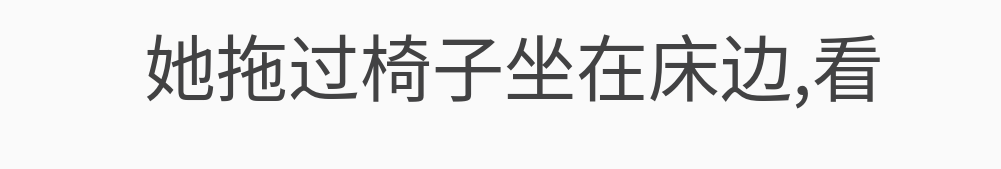她拖过椅子坐在床边,看